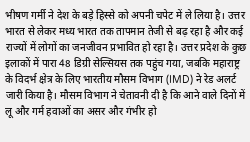भीषण गर्मी ने देश के बड़े हिस्से को अपनी चपेट में ले लिया है। उत्तर भारत से लेकर मध्य भारत तक तापमान तेजी से बढ़ रहा है और कई राज्यों में लोगों का जनजीवन प्रभावित हो रहा है। उत्तर प्रदेश के कुछ इलाकों में पारा 48 डिग्री सेल्सियस तक पहुंच गया, जबकि महाराष्ट्र के विदर्भ क्षेत्र के लिए भारतीय मौसम विभाग (IMD) ने रेड अलर्ट जारी किया है। मौसम विभाग ने चेतावनी दी है कि आने वाले दिनों में लू और गर्म हवाओं का असर और गंभीर हो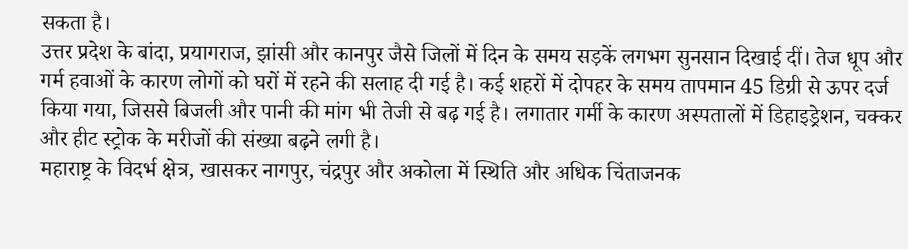सकता है।
उत्तर प्रदेश के बांदा, प्रयागराज, झांसी और कानपुर जैसे जिलों में दिन के समय सड़कें लगभग सुनसान दिखाई दीं। तेज धूप और गर्म हवाओं के कारण लोगों को घरों में रहने की सलाह दी गई है। कई शहरों में दोपहर के समय तापमान 45 डिग्री से ऊपर दर्ज किया गया, जिससे बिजली और पानी की मांग भी तेजी से बढ़ गई है। लगातार गर्मी के कारण अस्पतालों में डिहाइड्रेशन, चक्कर और हीट स्ट्रोक के मरीजों की संख्या बढ़ने लगी है।
महाराष्ट्र के विदर्भ क्षेत्र, खासकर नागपुर, चंद्रपुर और अकोला में स्थिति और अधिक चिंताजनक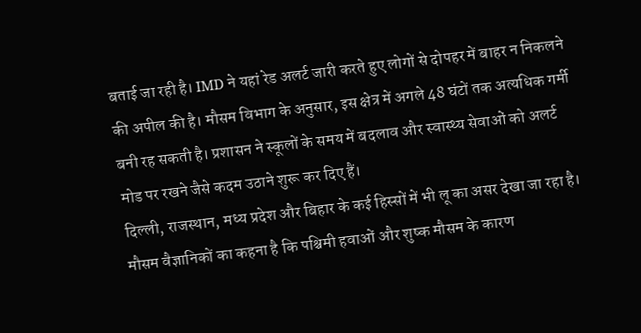बताई जा रही है। IMD ने यहां रेड अलर्ट जारी करते हुए लोगों से दोपहर में बाहर न निकलने की अपील की है। मौसम विभाग के अनुसार, इस क्षेत्र में अगले 48 घंटों तक अत्यधिक गर्मी बनी रह सकती है। प्रशासन ने स्कूलों के समय में बदलाव और स्वास्थ्य सेवाओं को अलर्ट मोड पर रखने जैसे कदम उठाने शुरू कर दिए हैं।
दिल्ली, राजस्थान, मध्य प्रदेश और बिहार के कई हिस्सों में भी लू का असर देखा जा रहा है। मौसम वैज्ञानिकों का कहना है कि पश्चिमी हवाओं और शुष्क मौसम के कारण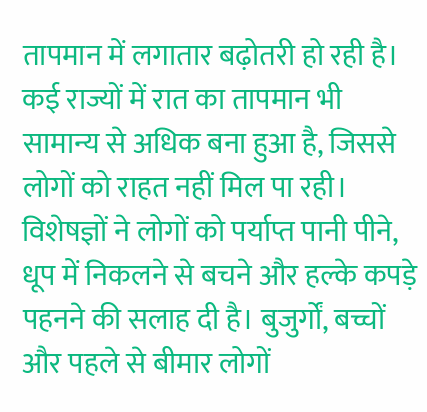तापमान में लगातार बढ़ोतरी हो रही है। कई राज्यों में रात का तापमान भी सामान्य से अधिक बना हुआ है, जिससे लोगों को राहत नहीं मिल पा रही।
विशेषज्ञों ने लोगों को पर्याप्त पानी पीने, धूप में निकलने से बचने और हल्के कपड़े पहनने की सलाह दी है। बुजुर्गों, बच्चों और पहले से बीमार लोगों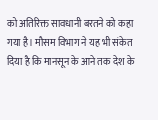को अतिरिक्त सावधानी बरतने को कहा गया है। मौसम विभाग ने यह भी संकेत दिया है कि मानसून के आने तक देश के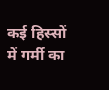कई हिस्सों में गर्मी का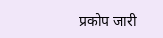प्रकोप जारी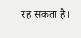रह सकता है।